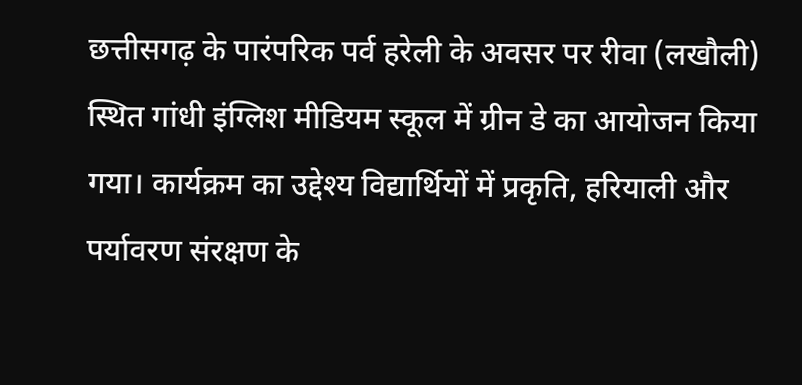छत्तीसगढ़ के पारंपरिक पर्व हरेली के अवसर पर रीवा (लखौली) स्थित गांधी इंग्लिश मीडियम स्कूल में ग्रीन डे का आयोजन किया गया। कार्यक्रम का उद्देश्य विद्यार्थियों में प्रकृति, हरियाली और पर्यावरण संरक्षण के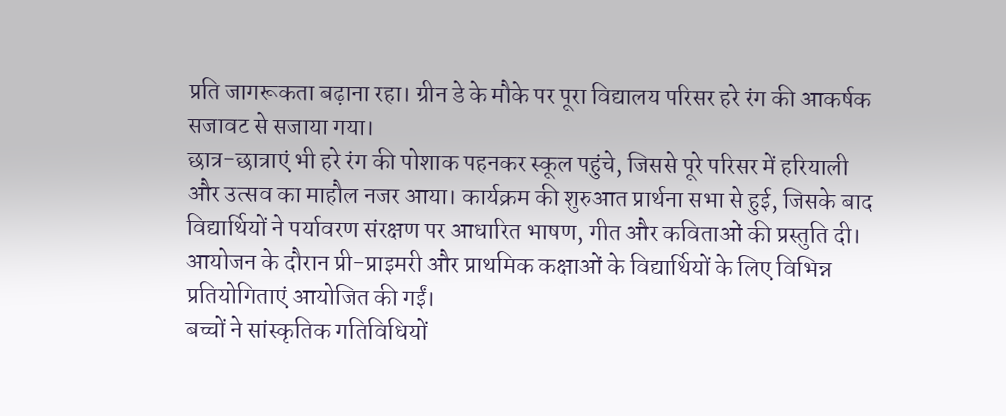प्रति जागरूकता बढ़ाना रहा। ग्रीन डे के मौके पर पूरा विद्यालय परिसर हरे रंग की आकर्षक सजावट से सजाया गया।
छात्र-छात्राएं भी हरे रंग की पोशाक पहनकर स्कूल पहुंचे, जिससे पूरे परिसर में हरियाली और उत्सव का माहौल नजर आया। कार्यक्रम की शुरुआत प्रार्थना सभा से हुई, जिसके बाद विद्यार्थियों ने पर्यावरण संरक्षण पर आधारित भाषण, गीत और कविताओं की प्रस्तुति दी। आयोजन के दौरान प्री-प्राइमरी और प्राथमिक कक्षाओं के विद्यार्थियों के लिए विभिन्न प्रतियोगिताएं आयोजित की गईं।
बच्चों ने सांस्कृतिक गतिविधियों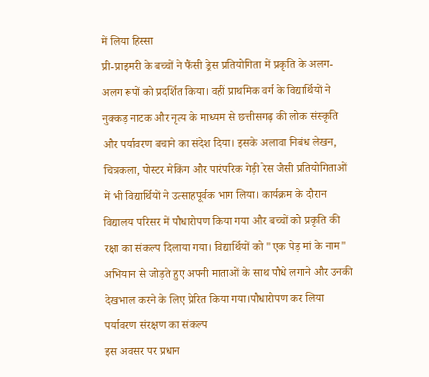में लिया हिस्सा
प्री-प्राइमरी के बच्चों ने फैंसी ड्रेस प्रतियोगिता में प्रकृति के अलग-अलग रूपों को प्रदर्शित किया। वहीं प्राथमिक वर्ग के विद्यार्थियों ने नुक्कड़ नाटक और नृत्य के माध्यम से छत्तीसगढ़ की लोक संस्कृति और पर्यावरण बचाने का संदेश दिया। इसके अलावा निबंध लेखन, चित्रकला, पोस्टर मेकिंग और पारंपरिक गेड़ी रेस जैसी प्रतियोगिताओं में भी विद्यार्थियों ने उत्साहपूर्वक भाग लिया। कार्यक्रम के दौरान विद्यालय परिसर में पौधारोपण किया गया और बच्चों को प्रकृति की रक्षा का संकल्प दिलाया गया। विद्यार्थियों को "एक पेड़ मां के नाम" अभियान से जोड़ते हुए अपनी माताओं के साथ पौधे लगाने और उनकी देखभाल करने के लिए प्रेरित किया गया।पौधारोपण कर लिया पर्यावरण संरक्षण का संकल्प
इस अवसर पर प्रधान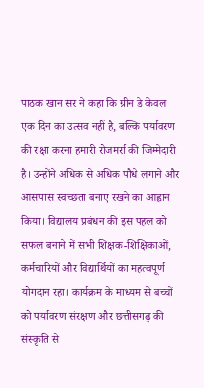पाठक खान सर ने कहा कि ग्रीन डे केवल एक दिन का उत्सव नहीं है, बल्कि पर्यावरण की रक्षा करना हमारी रोजमर्रा की जिम्मेदारी है। उन्होंने अधिक से अधिक पौधे लगाने और आसपास स्वच्छता बनाए रखने का आह्वान किया। विद्यालय प्रबंधन की इस पहल को सफल बनाने में सभी शिक्षक-शिक्षिकाओं, कर्मचारियों और विद्यार्थियों का महत्वपूर्ण योगदान रहा। कार्यक्रम के माध्यम से बच्चों को पर्यावरण संरक्षण और छत्तीसगढ़ की संस्कृति से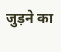जुड़ने का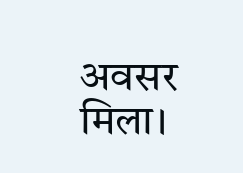अवसर मिला।